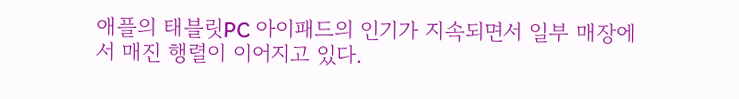애플의 태블릿PC 아이패드의 인기가 지속되면서 일부 매장에서 매진 행렬이 이어지고 있다.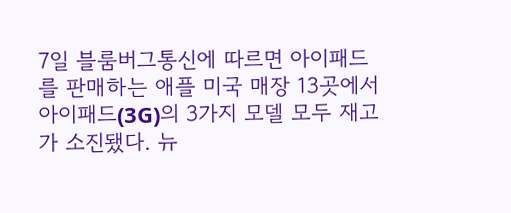7일 블룸버그통신에 따르면 아이패드를 판매하는 애플 미국 매장 13곳에서 아이패드(3G)의 3가지 모델 모두 재고가 소진됐다. 뉴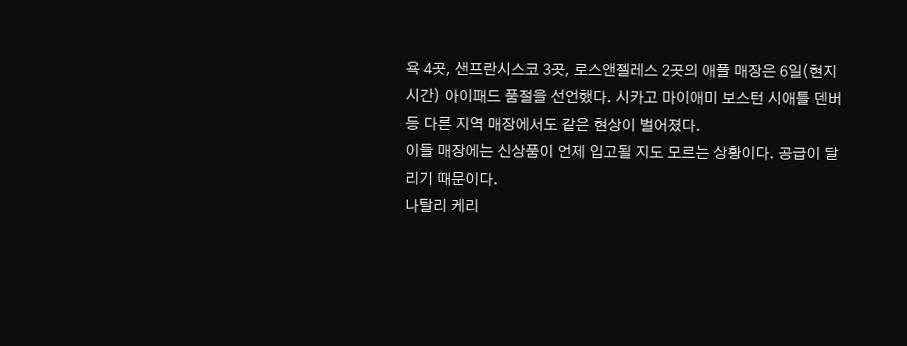욕 4곳, 샌프란시스코 3곳, 로스앤젤레스 2곳의 애플 매장은 6일(현지시간) 아이패드 품절을 선언했다. 시카고 마이애미 보스턴 시애틀 덴버 등 다른 지역 매장에서도 같은 현상이 벌어졌다.
이들 매장에는 신상품이 언제 입고될 지도 모르는 상황이다. 공급이 달리기 때문이다.
나탈리 케리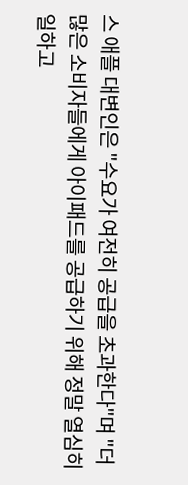스 애플 대변인은 "수요가 여전히 공급을 초과한다"며 "더 많은 소비자들에게 아이패드를 공급하기 위해 정말 열심히 일하고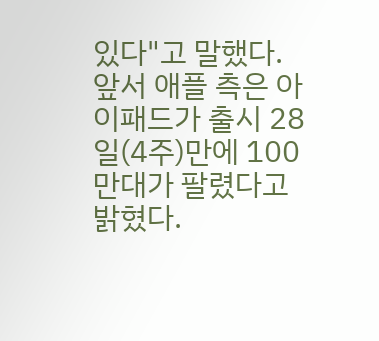있다"고 말했다.
앞서 애플 측은 아이패드가 출시 28일(4주)만에 100만대가 팔렸다고 밝혔다.